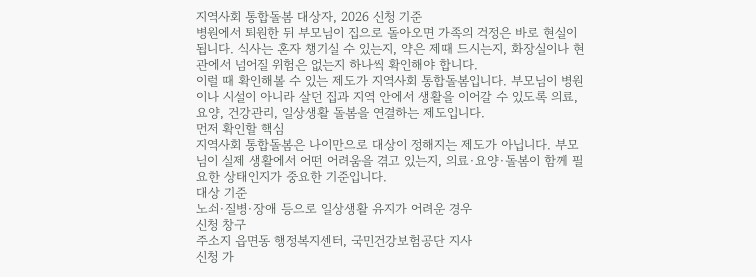지역사회 통합돌봄 대상자, 2026 신청 기준
병원에서 퇴원한 뒤 부모님이 집으로 돌아오면 가족의 걱정은 바로 현실이 됩니다. 식사는 혼자 챙기실 수 있는지, 약은 제때 드시는지, 화장실이나 현관에서 넘어질 위험은 없는지 하나씩 확인해야 합니다.
이럴 때 확인해볼 수 있는 제도가 지역사회 통합돌봄입니다. 부모님이 병원이나 시설이 아니라 살던 집과 지역 안에서 생활을 이어갈 수 있도록 의료, 요양, 건강관리, 일상생활 돌봄을 연결하는 제도입니다.
먼저 확인할 핵심
지역사회 통합돌봄은 나이만으로 대상이 정해지는 제도가 아닙니다. 부모님이 실제 생활에서 어떤 어려움을 겪고 있는지, 의료·요양·돌봄이 함께 필요한 상태인지가 중요한 기준입니다.
대상 기준
노쇠·질병·장애 등으로 일상생활 유지가 어려운 경우
신청 창구
주소지 읍면동 행정복지센터, 국민건강보험공단 지사
신청 가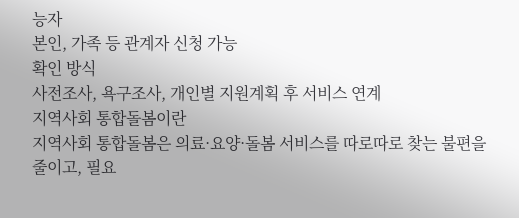능자
본인, 가족 등 관계자 신청 가능
확인 방식
사전조사, 욕구조사, 개인별 지원계획 후 서비스 연계
지역사회 통합돌봄이란
지역사회 통합돌봄은 의료·요양·돌봄 서비스를 따로따로 찾는 불편을 줄이고, 필요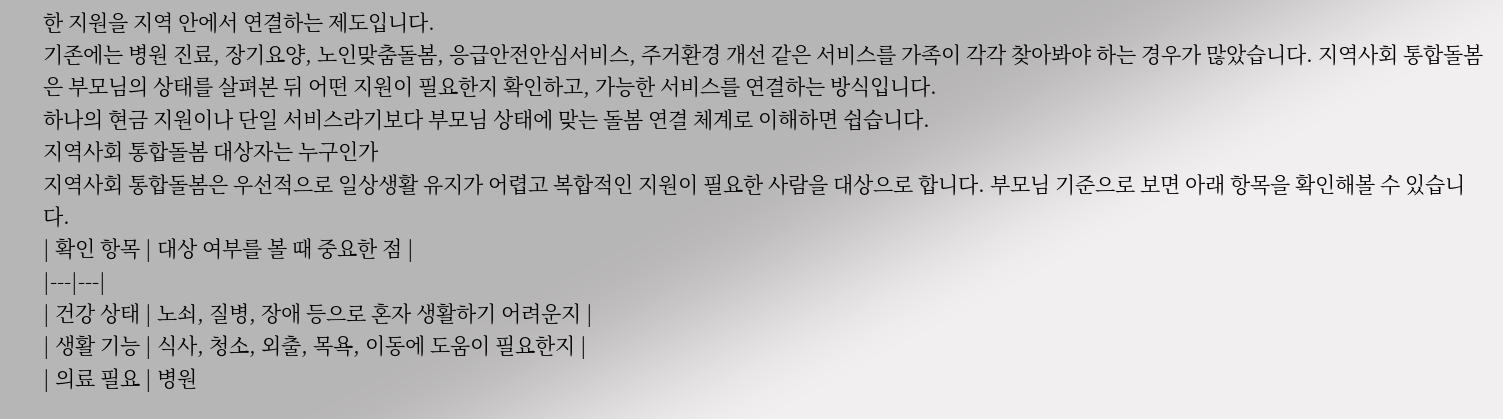한 지원을 지역 안에서 연결하는 제도입니다.
기존에는 병원 진료, 장기요양, 노인맞춤돌봄, 응급안전안심서비스, 주거환경 개선 같은 서비스를 가족이 각각 찾아봐야 하는 경우가 많았습니다. 지역사회 통합돌봄은 부모님의 상태를 살펴본 뒤 어떤 지원이 필요한지 확인하고, 가능한 서비스를 연결하는 방식입니다.
하나의 현금 지원이나 단일 서비스라기보다 부모님 상태에 맞는 돌봄 연결 체계로 이해하면 쉽습니다.
지역사회 통합돌봄 대상자는 누구인가
지역사회 통합돌봄은 우선적으로 일상생활 유지가 어렵고 복합적인 지원이 필요한 사람을 대상으로 합니다. 부모님 기준으로 보면 아래 항목을 확인해볼 수 있습니다.
| 확인 항목 | 대상 여부를 볼 때 중요한 점 |
|---|---|
| 건강 상태 | 노쇠, 질병, 장애 등으로 혼자 생활하기 어려운지 |
| 생활 기능 | 식사, 청소, 외출, 목욕, 이동에 도움이 필요한지 |
| 의료 필요 | 병원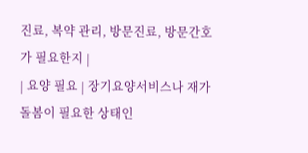진료, 복약 관리, 방문진료, 방문간호가 필요한지 |
| 요양 필요 | 장기요양서비스나 재가 돌봄이 필요한 상태인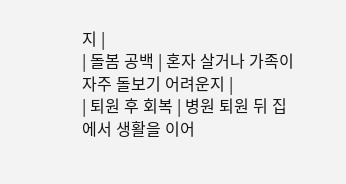지 |
| 돌봄 공백 | 혼자 살거나 가족이 자주 돌보기 어려운지 |
| 퇴원 후 회복 | 병원 퇴원 뒤 집에서 생활을 이어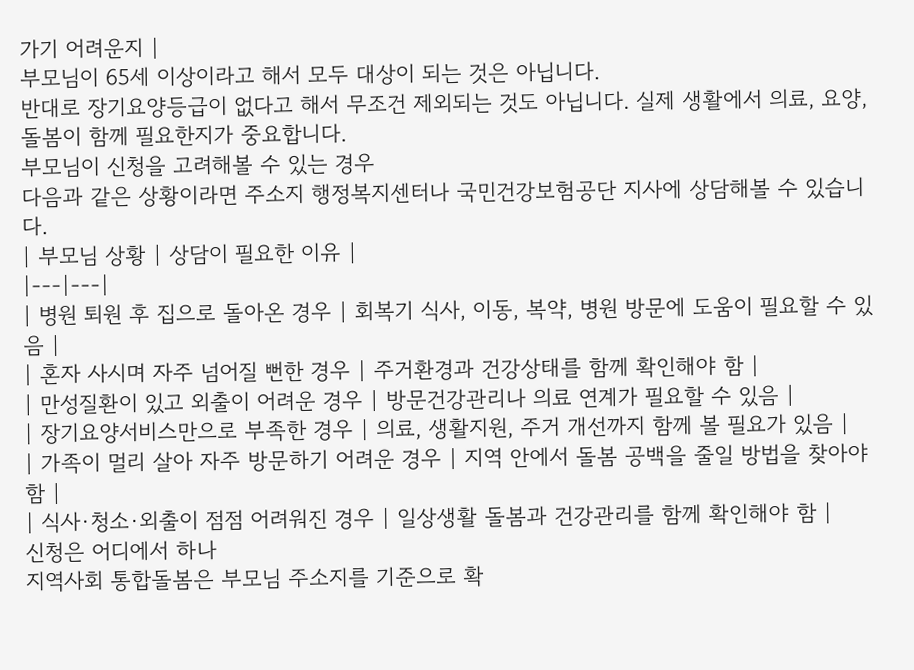가기 어려운지 |
부모님이 65세 이상이라고 해서 모두 대상이 되는 것은 아닙니다.
반대로 장기요양등급이 없다고 해서 무조건 제외되는 것도 아닙니다. 실제 생활에서 의료, 요양, 돌봄이 함께 필요한지가 중요합니다.
부모님이 신청을 고려해볼 수 있는 경우
다음과 같은 상황이라면 주소지 행정복지센터나 국민건강보험공단 지사에 상담해볼 수 있습니다.
| 부모님 상황 | 상담이 필요한 이유 |
|---|---|
| 병원 퇴원 후 집으로 돌아온 경우 | 회복기 식사, 이동, 복약, 병원 방문에 도움이 필요할 수 있음 |
| 혼자 사시며 자주 넘어질 뻔한 경우 | 주거환경과 건강상태를 함께 확인해야 함 |
| 만성질환이 있고 외출이 어려운 경우 | 방문건강관리나 의료 연계가 필요할 수 있음 |
| 장기요양서비스만으로 부족한 경우 | 의료, 생활지원, 주거 개선까지 함께 볼 필요가 있음 |
| 가족이 멀리 살아 자주 방문하기 어려운 경우 | 지역 안에서 돌봄 공백을 줄일 방법을 찾아야 함 |
| 식사·청소·외출이 점점 어려워진 경우 | 일상생활 돌봄과 건강관리를 함께 확인해야 함 |
신청은 어디에서 하나
지역사회 통합돌봄은 부모님 주소지를 기준으로 확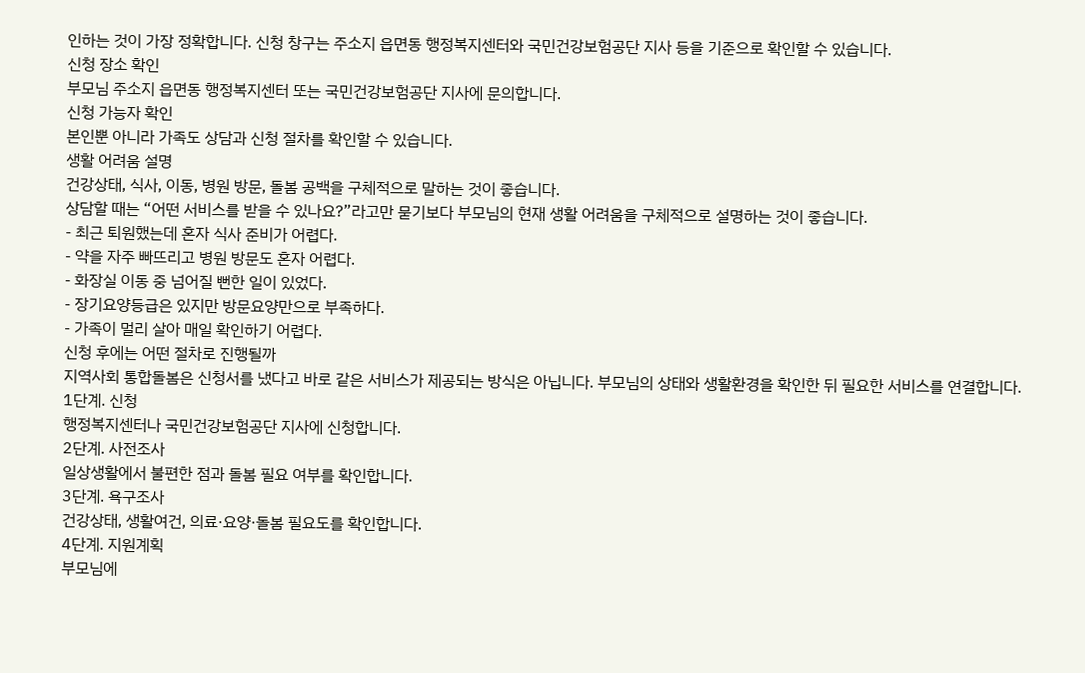인하는 것이 가장 정확합니다. 신청 창구는 주소지 읍면동 행정복지센터와 국민건강보험공단 지사 등을 기준으로 확인할 수 있습니다.
신청 장소 확인
부모님 주소지 읍면동 행정복지센터 또는 국민건강보험공단 지사에 문의합니다.
신청 가능자 확인
본인뿐 아니라 가족도 상담과 신청 절차를 확인할 수 있습니다.
생활 어려움 설명
건강상태, 식사, 이동, 병원 방문, 돌봄 공백을 구체적으로 말하는 것이 좋습니다.
상담할 때는 “어떤 서비스를 받을 수 있나요?”라고만 묻기보다 부모님의 현재 생활 어려움을 구체적으로 설명하는 것이 좋습니다.
- 최근 퇴원했는데 혼자 식사 준비가 어렵다.
- 약을 자주 빠뜨리고 병원 방문도 혼자 어렵다.
- 화장실 이동 중 넘어질 뻔한 일이 있었다.
- 장기요양등급은 있지만 방문요양만으로 부족하다.
- 가족이 멀리 살아 매일 확인하기 어렵다.
신청 후에는 어떤 절차로 진행될까
지역사회 통합돌봄은 신청서를 냈다고 바로 같은 서비스가 제공되는 방식은 아닙니다. 부모님의 상태와 생활환경을 확인한 뒤 필요한 서비스를 연결합니다.
1단계. 신청
행정복지센터나 국민건강보험공단 지사에 신청합니다.
2단계. 사전조사
일상생활에서 불편한 점과 돌봄 필요 여부를 확인합니다.
3단계. 욕구조사
건강상태, 생활여건, 의료·요양·돌봄 필요도를 확인합니다.
4단계. 지원계획
부모님에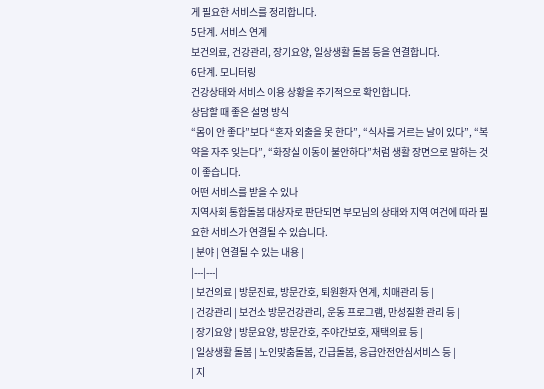게 필요한 서비스를 정리합니다.
5단계. 서비스 연계
보건의료, 건강관리, 장기요양, 일상생활 돌봄 등을 연결합니다.
6단계. 모니터링
건강상태와 서비스 이용 상황을 주기적으로 확인합니다.
상담할 때 좋은 설명 방식
“몸이 안 좋다”보다 “혼자 외출을 못 한다”, “식사를 거르는 날이 있다”, “복약을 자주 잊는다”, “화장실 이동이 불안하다”처럼 생활 장면으로 말하는 것이 좋습니다.
어떤 서비스를 받을 수 있나
지역사회 통합돌봄 대상자로 판단되면 부모님의 상태와 지역 여건에 따라 필요한 서비스가 연결될 수 있습니다.
| 분야 | 연결될 수 있는 내용 |
|---|---|
| 보건의료 | 방문진료, 방문간호, 퇴원환자 연계, 치매관리 등 |
| 건강관리 | 보건소 방문건강관리, 운동 프로그램, 만성질환 관리 등 |
| 장기요양 | 방문요양, 방문간호, 주야간보호, 재택의료 등 |
| 일상생활 돌봄 | 노인맞춤돌봄, 긴급돌봄, 응급안전안심서비스 등 |
| 지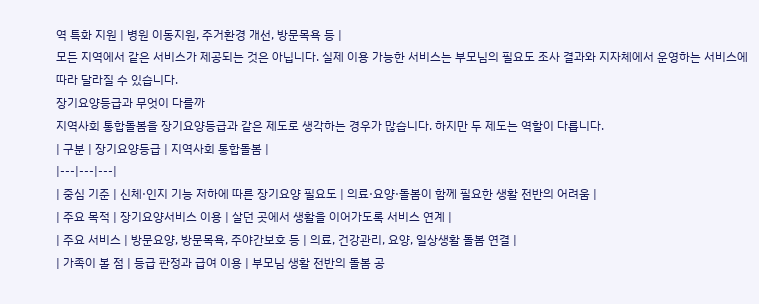역 특화 지원 | 병원 이동지원, 주거환경 개선, 방문목욕 등 |
모든 지역에서 같은 서비스가 제공되는 것은 아닙니다. 실제 이용 가능한 서비스는 부모님의 필요도 조사 결과와 지자체에서 운영하는 서비스에 따라 달라질 수 있습니다.
장기요양등급과 무엇이 다를까
지역사회 통합돌봄을 장기요양등급과 같은 제도로 생각하는 경우가 많습니다. 하지만 두 제도는 역할이 다릅니다.
| 구분 | 장기요양등급 | 지역사회 통합돌봄 |
|---|---|---|
| 중심 기준 | 신체·인지 기능 저하에 따른 장기요양 필요도 | 의료·요양·돌봄이 함께 필요한 생활 전반의 어려움 |
| 주요 목적 | 장기요양서비스 이용 | 살던 곳에서 생활을 이어가도록 서비스 연계 |
| 주요 서비스 | 방문요양, 방문목욕, 주야간보호 등 | 의료, 건강관리, 요양, 일상생활 돌봄 연결 |
| 가족이 볼 점 | 등급 판정과 급여 이용 | 부모님 생활 전반의 돌봄 공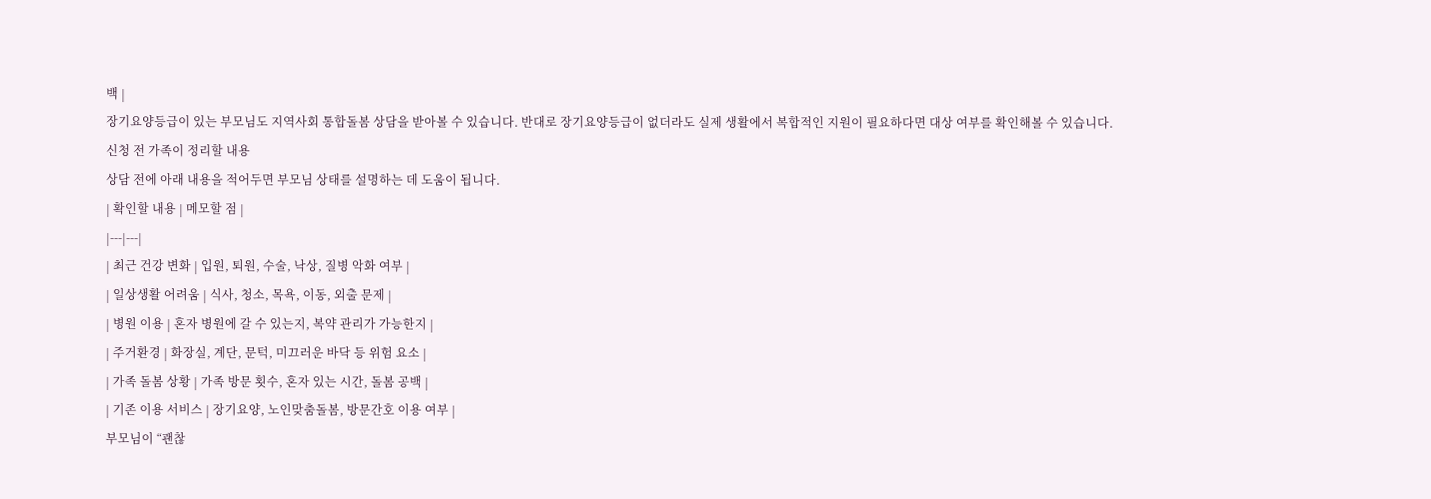백 |
장기요양등급이 있는 부모님도 지역사회 통합돌봄 상담을 받아볼 수 있습니다. 반대로 장기요양등급이 없더라도 실제 생활에서 복합적인 지원이 필요하다면 대상 여부를 확인해볼 수 있습니다.
신청 전 가족이 정리할 내용
상담 전에 아래 내용을 적어두면 부모님 상태를 설명하는 데 도움이 됩니다.
| 확인할 내용 | 메모할 점 |
|---|---|
| 최근 건강 변화 | 입원, 퇴원, 수술, 낙상, 질병 악화 여부 |
| 일상생활 어려움 | 식사, 청소, 목욕, 이동, 외출 문제 |
| 병원 이용 | 혼자 병원에 갈 수 있는지, 복약 관리가 가능한지 |
| 주거환경 | 화장실, 계단, 문턱, 미끄러운 바닥 등 위험 요소 |
| 가족 돌봄 상황 | 가족 방문 횟수, 혼자 있는 시간, 돌봄 공백 |
| 기존 이용 서비스 | 장기요양, 노인맞춤돌봄, 방문간호 이용 여부 |
부모님이 “괜찮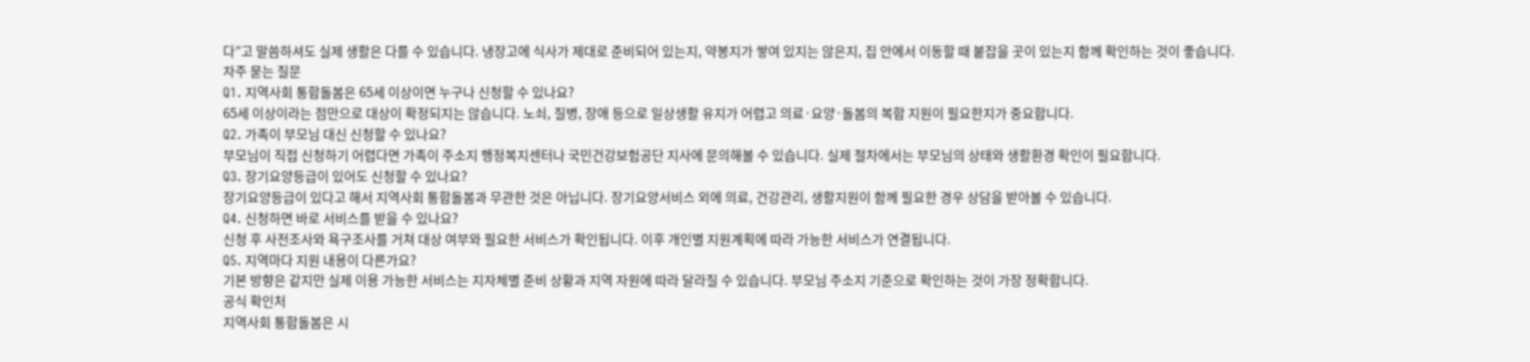다”고 말씀하셔도 실제 생활은 다를 수 있습니다. 냉장고에 식사가 제대로 준비되어 있는지, 약봉지가 쌓여 있지는 않은지, 집 안에서 이동할 때 붙잡을 곳이 있는지 함께 확인하는 것이 좋습니다.
자주 묻는 질문
Q1. 지역사회 통합돌봄은 65세 이상이면 누구나 신청할 수 있나요?
65세 이상이라는 점만으로 대상이 확정되지는 않습니다. 노쇠, 질병, 장애 등으로 일상생활 유지가 어렵고 의료·요양·돌봄의 복합 지원이 필요한지가 중요합니다.
Q2. 가족이 부모님 대신 신청할 수 있나요?
부모님이 직접 신청하기 어렵다면 가족이 주소지 행정복지센터나 국민건강보험공단 지사에 문의해볼 수 있습니다. 실제 절차에서는 부모님의 상태와 생활환경 확인이 필요합니다.
Q3. 장기요양등급이 있어도 신청할 수 있나요?
장기요양등급이 있다고 해서 지역사회 통합돌봄과 무관한 것은 아닙니다. 장기요양서비스 외에 의료, 건강관리, 생활지원이 함께 필요한 경우 상담을 받아볼 수 있습니다.
Q4. 신청하면 바로 서비스를 받을 수 있나요?
신청 후 사전조사와 욕구조사를 거쳐 대상 여부와 필요한 서비스가 확인됩니다. 이후 개인별 지원계획에 따라 가능한 서비스가 연결됩니다.
Q5. 지역마다 지원 내용이 다른가요?
기본 방향은 같지만 실제 이용 가능한 서비스는 지자체별 준비 상황과 지역 자원에 따라 달라질 수 있습니다. 부모님 주소지 기준으로 확인하는 것이 가장 정확합니다.
공식 확인처
지역사회 통합돌봄은 시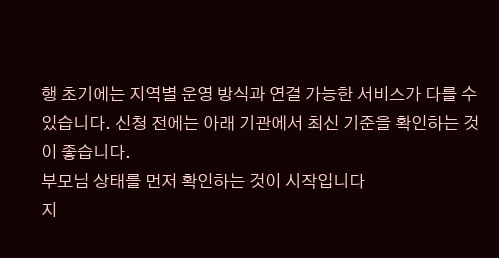행 초기에는 지역별 운영 방식과 연결 가능한 서비스가 다를 수 있습니다. 신청 전에는 아래 기관에서 최신 기준을 확인하는 것이 좋습니다.
부모님 상태를 먼저 확인하는 것이 시작입니다
지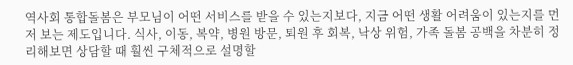역사회 통합돌봄은 부모님이 어떤 서비스를 받을 수 있는지보다, 지금 어떤 생활 어려움이 있는지를 먼저 보는 제도입니다. 식사, 이동, 복약, 병원 방문, 퇴원 후 회복, 낙상 위험, 가족 돌봄 공백을 차분히 정리해보면 상담할 때 훨씬 구체적으로 설명할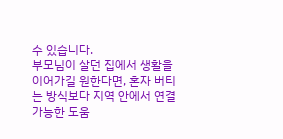수 있습니다.
부모님이 살던 집에서 생활을 이어가길 원한다면, 혼자 버티는 방식보다 지역 안에서 연결 가능한 도움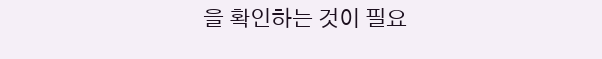을 확인하는 것이 필요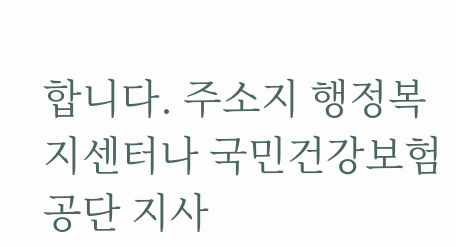합니다. 주소지 행정복지센터나 국민건강보험공단 지사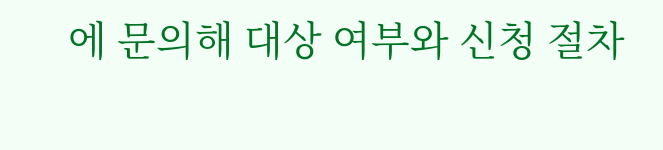에 문의해 대상 여부와 신청 절차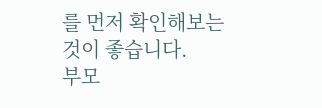를 먼저 확인해보는 것이 좋습니다.
부모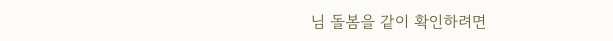님 돌봄을 같이 확인하려면